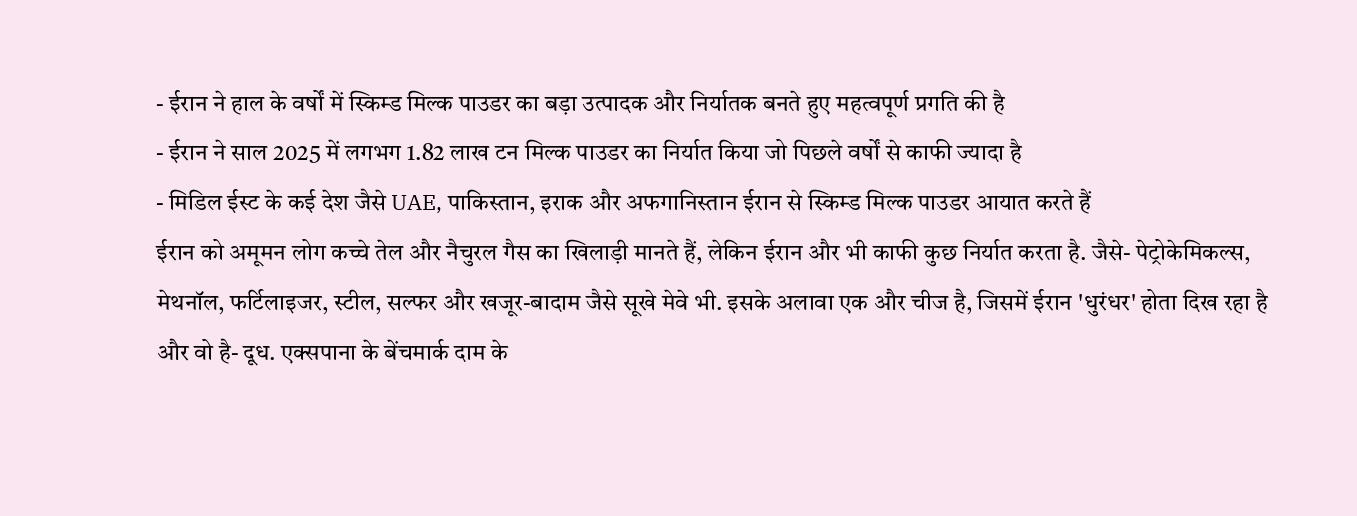- ईरान ने हाल के वर्षों में स्किम्ड मिल्क पाउडर का बड़ा उत्पादक और निर्यातक बनते हुए महत्वपूर्ण प्रगति की है
- ईरान ने साल 2025 में लगभग 1.82 लाख टन मिल्क पाउडर का निर्यात किया जो पिछले वर्षों से काफी ज्यादा है
- मिडिल ईस्ट के कई देश जैसे UAE, पाकिस्तान, इराक और अफगानिस्तान ईरान से स्किम्ड मिल्क पाउडर आयात करते हैं
ईरान को अमूमन लोग कच्चे तेल और नैचुरल गैस का खिलाड़ी मानते हैं, लेकिन ईरान और भी काफी कुछ निर्यात करता है. जैसे- पेट्रोकेमिकल्स, मेथनॉल, फर्टिलाइजर, स्टील, सल्फर और खजूर-बादाम जैसे सूखे मेवे भी. इसके अलावा एक और चीज है, जिसमें ईरान 'धुरंधर' होता दिख रहा है और वो है- दूध. एक्सपाना के बेंचमार्क दाम के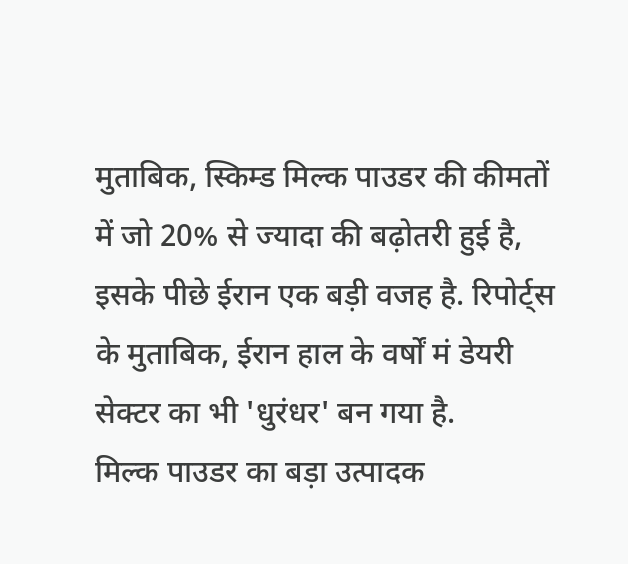मुताबिक, स्किम्ड मिल्क पाउडर की कीमतों में जो 20% से ज्यादा की बढ़ोतरी हुई है, इसके पीछे ईरान एक बड़ी वजह है. रिपोर्ट्स के मुताबिक, ईरान हाल के वर्षों मं डेयरी सेक्टर का भी 'धुरंधर' बन गया है.
मिल्क पाउडर का बड़ा उत्पादक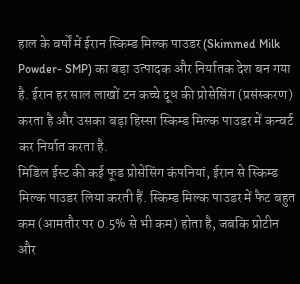हाल के वर्षों में ईरान स्किम्ड मिल्क पाउडर (Skimmed Milk Powder- SMP) का बड़ा उत्पादक और निर्यातक देश बन गया है. ईरान हर साल लाखों टन कच्चे दूध की प्रोसेसिंग (प्रसंस्करण) करता है और उसका बड़ा हिस्सा स्किम्ड मिल्क पाउडर में कन्वर्ट कर निर्यात करता है.
मिडिल ईस्ट की कई फूड प्रोसेसिंग कंपनियां, ईरान से स्किम्ड मिल्क पाउडर लिया करती हैं. स्किम्ड मिल्क पाउडर में फैट बहुत कम (आमतौर पर 0.5% से भी कम) होता है, जबकि प्रोटीन और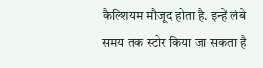कैल्शियम मौजूद होता है. इन्हें लंबे समय तक स्टोर किया जा सकता है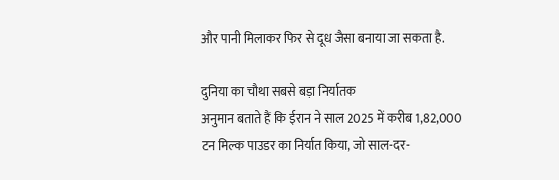और पानी मिलाकर फिर से दूध जैसा बनाया जा सकता है.

दुनिया का चौथा सबसे बड़ा निर्यातक
अनुमान बताते हैं कि ईरान ने साल 2025 में करीब 1,82,000 टन मिल्क पाउडर का निर्यात किया, जो साल-दर-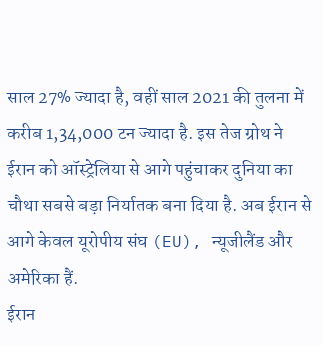साल 27% ज्यादा है, वहीं साल 2021 की तुलना में करीब 1,34,000 टन ज्यादा है. इस तेज ग्रोथ ने ईरान को ऑस्ट्रेलिया से आगे पहुंचाकर दुनिया का चौथा सबसे बड़ा निर्यातक बना दिया है. अब ईरान से आगे केवल यूरोपीय संघ (EU), न्यूजीलैंड और अमेरिका हैं.
ईरान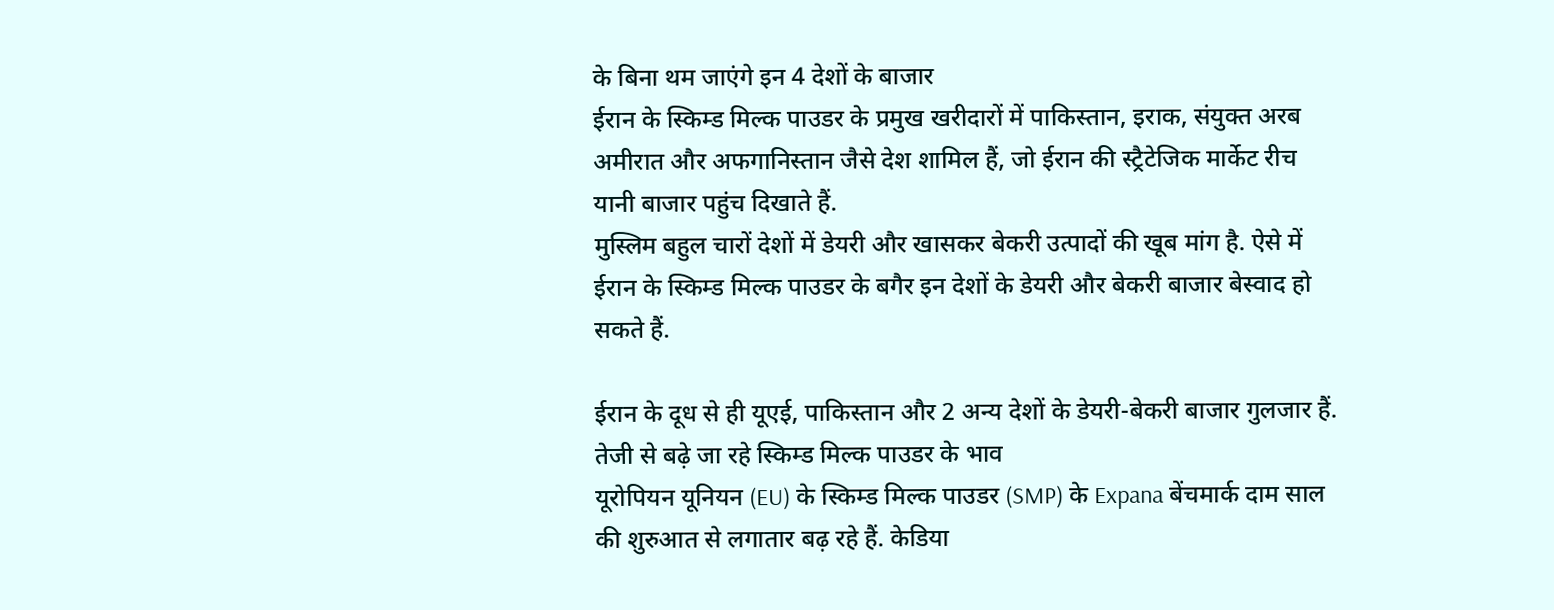के बिना थम जाएंगे इन 4 देशों के बाजार
ईरान के स्किम्ड मिल्क पाउडर के प्रमुख खरीदारों में पाकिस्तान, इराक, संयुक्त अरब अमीरात और अफगानिस्तान जैसे देश शामिल हैं, जो ईरान की स्ट्रैटेजिक मार्केट रीच यानी बाजार पहुंच दिखाते हैं.
मुस्लिम बहुल चारों देशों में डेयरी और खासकर बेकरी उत्पादों की खूब मांग है. ऐसे में ईरान के स्किम्ड मिल्क पाउडर के बगैर इन देशों के डेयरी और बेकरी बाजार बेस्वाद हो सकते हैं.

ईरान के दूध से ही यूएई, पाकिस्तान और 2 अन्य देशों के डेयरी-बेकरी बाजार गुलजार हैं.
तेजी से बढ़े जा रहे स्किम्ड मिल्क पाउडर के भाव
यूरोपियन यूनियन (EU) के स्किम्ड मिल्क पाउडर (SMP) के Expana बेंचमार्क दाम साल की शुरुआत से लगातार बढ़ रहे हैं. केडिया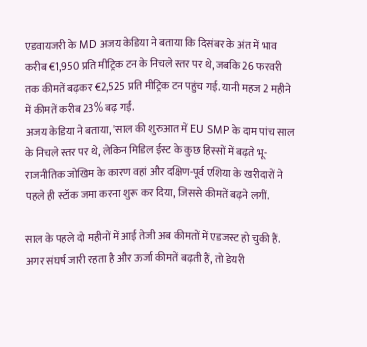एडवायजरी के MD अजय केडिया ने बताया कि दिसंबर के अंत में भाव करीब €1,950 प्रति मीट्रिक टन के निचले स्तर पर थे, जबकि 26 फरवरी तक कीमतें बढ़कर €2,525 प्रति मीट्रिक टन पहुंच गई. यानी महज 2 महीने में कीमतें करीब 23% बढ़ गईं.
अजय केडिया ने बताया, 'साल की शुरुआत में EU SMP के दाम पांच साल के निचले स्तर पर थे, लेकिन मिडिल ईस्ट के कुछ हिस्सों में बढ़ते भू-राजनीतिक जोखिम के कारण वहां और दक्षिण-पूर्व एशिया के खरीदारों ने पहले ही स्टॉक जमा करना शुरू कर दिया, जिससे कीमतें बढ़ने लगीं.

साल के पहले दो महीनों में आई तेजी अब कीमतों में एडजस्ट हो चुकी हैं. अगर संघर्ष जारी रहता है और ऊर्जा कीमतें बढ़ती हैं, तो डेयरी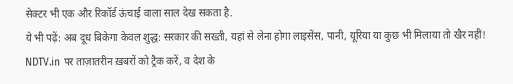सेक्टर भी एक और रिकॉर्ड ऊंचाई वाला साल देख सकता है.
ये भी पढ़ें: अब दूध बिकेगा केवल शुद्ध: सरकार की सख्ती, यहां से लेना होगा लाइसेंस, पानी, यूरिया या कुछ भी मिलाया तो खैर नहीं!
NDTV.in पर ताज़ातरीन ख़बरों को ट्रैक करें, व देश के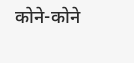कोने-कोने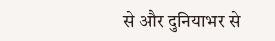से और दुनियाभर से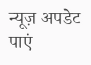न्यूज़ अपडेट पाएं